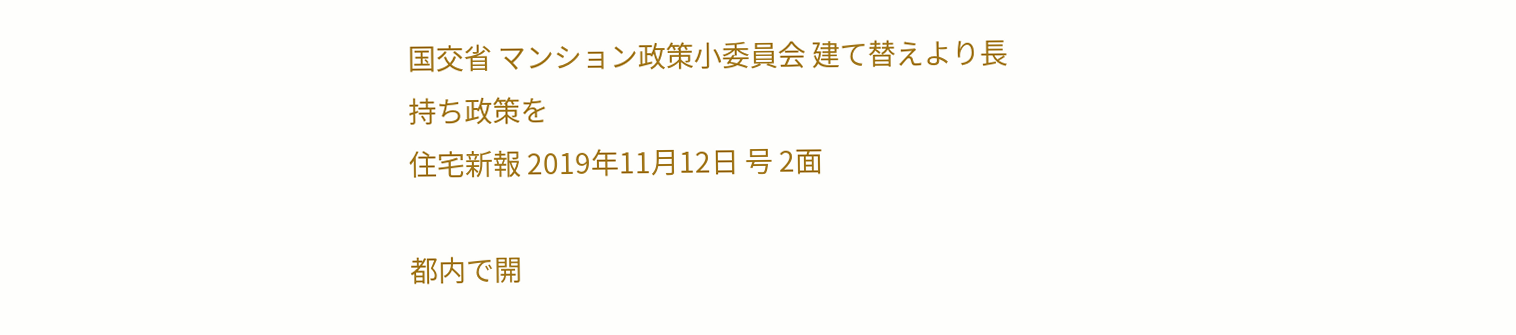国交省 マンション政策小委員会 建て替えより長持ち政策を
住宅新報 2019年11月12日 号 2面

都内で開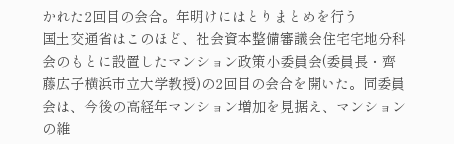かれた2回目の会合。年明けにはとりまとめを行う
国土交通省はこのほど、社会資本整備審議会住宅宅地分科会のもとに設置したマンション政策小委員会(委員長・齊藤広子横浜市立大学教授)の2回目の会合を開いた。同委員会は、今後の高経年マンション増加を見据え、マンションの維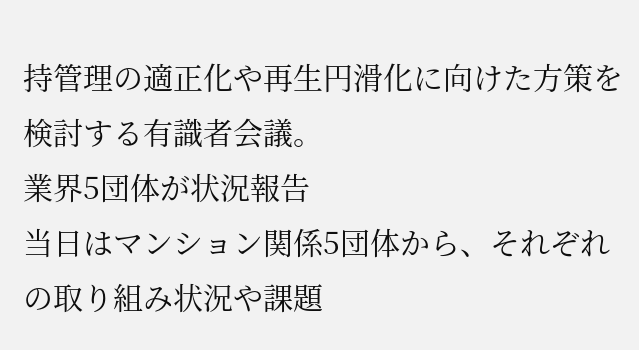持管理の適正化や再生円滑化に向けた方策を検討する有識者会議。
業界5団体が状況報告
当日はマンション関係5団体から、それぞれの取り組み状況や課題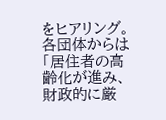をヒアリング。各団体からは「居住者の高齢化が進み、財政的に厳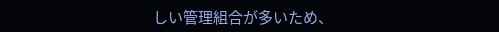しい管理組合が多いため、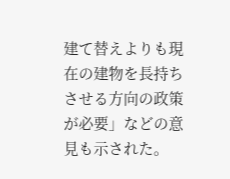建て替えよりも現在の建物を長持ちさせる方向の政策が必要」などの意見も示された。